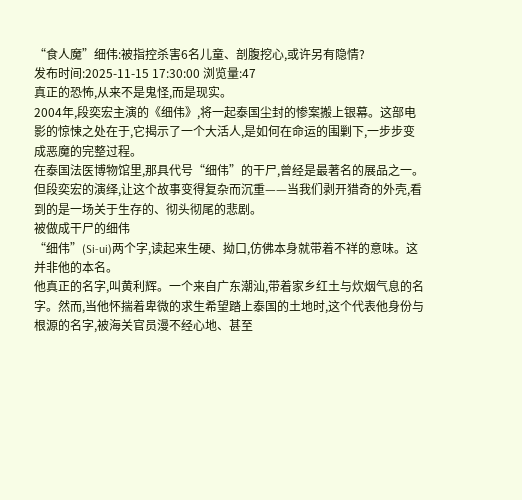“食人魔”细伟:被指控杀害6名儿童、剖腹挖心,或许另有隐情?
发布时间:2025-11-15 17:30:00 浏览量:47
真正的恐怖,从来不是鬼怪,而是现实。
2004年,段奕宏主演的《细伟》,将一起泰国尘封的惨案搬上银幕。这部电影的惊悚之处在于,它揭示了一个大活人,是如何在命运的围剿下,一步步变成恶魔的完整过程。
在泰国法医博物馆里,那具代号“细伟”的干尸,曾经是最著名的展品之一。但段奕宏的演绎,让这个故事变得复杂而沉重——当我们剥开猎奇的外壳,看到的是一场关于生存的、彻头彻尾的悲剧。
被做成干尸的细伟
“细伟”(Si-ui)两个字,读起来生硬、拗口,仿佛本身就带着不祥的意味。这并非他的本名。
他真正的名字,叫黄利辉。一个来自广东潮汕,带着家乡红土与炊烟气息的名字。然而,当他怀揣着卑微的求生希望踏上泰国的土地时,这个代表他身份与根源的名字,被海关官员漫不经心地、甚至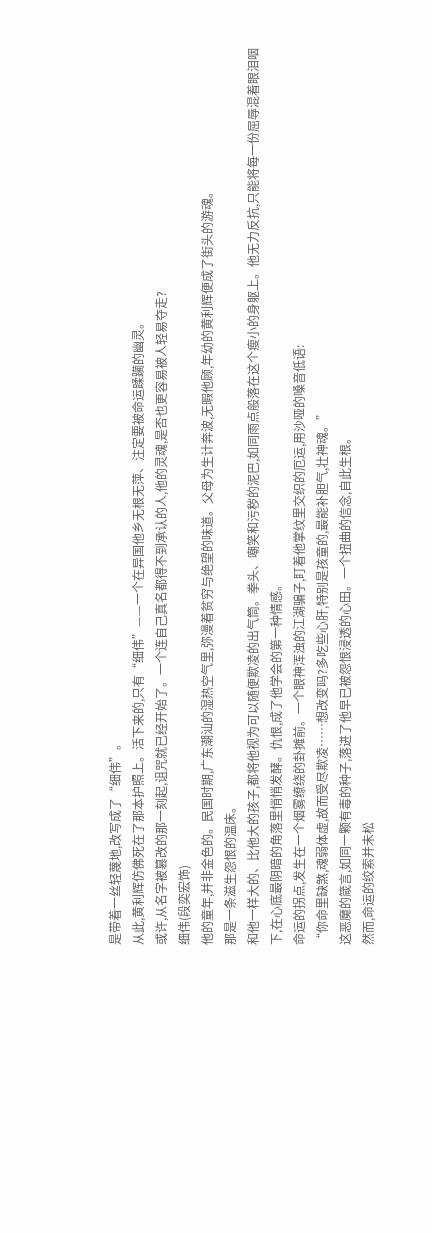是带着一丝轻蔑地,改写成了“细伟”。
从此,黄利辉仿佛死在了那本护照上。活下来的,只有“细伟”——一个在异国他乡无根无萍、注定要被命运蹂躏的幽灵。
或许,从名字被篡改的那一刻起,诅咒就已经开始了。一个连自己真名都得不到承认的人,他的灵魂,是否也更容易被人轻易夺走?
细伟(段奕宏饰)
他的童年,并非金色的。民国时期,广东潮汕的湿热空气里,弥漫着贫穷与绝望的味道。父母为生计奔波,无暇他顾,年幼的黄利辉便成了街头的游魂。
那是一条滋生怨恨的温床。
和他一样大的、比他大的孩子,都将他视为可以随便欺凌的出气筒。拳头、嘲笑和污秽的泥巴,如同雨点般落在这个瘦小的身躯上。他无力反抗,只能将每一份屈辱混着眼泪咽下,在心底最阴暗的角落里悄悄发酵。仇恨,成了他学会的第一种情感。
命运的拐点,发生在一个烟雾缭绕的卦摊前。一个眼神浑浊的江湖骗子,盯着他掌纹里交织的厄运,用沙哑的嗓音低语:
“你命里缺煞,魂弱体虚,故而受尽欺凌……想改变吗?多吃些心肝,特别是孩童的,最能补胆气,壮神魂。”
这恶魔的箴言,如同一颗有毒的种子,落进了他早已被怨恨浸透的心田。一个扭曲的信念,自此生根。
然而,命运的绞索并未松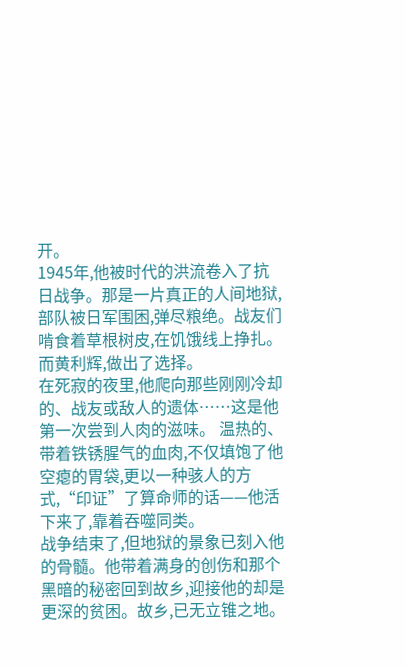开。
1945年,他被时代的洪流卷入了抗日战争。那是一片真正的人间地狱,部队被日军围困,弹尽粮绝。战友们啃食着草根树皮,在饥饿线上挣扎。
而黄利辉,做出了选择。
在死寂的夜里,他爬向那些刚刚冷却的、战友或敌人的遗体……这是他第一次尝到人肉的滋味。 温热的、带着铁锈腥气的血肉,不仅填饱了他空瘪的胃袋,更以一种骇人的方式,“印证”了算命师的话——他活下来了,靠着吞噬同类。
战争结束了,但地狱的景象已刻入他的骨髓。他带着满身的创伤和那个黑暗的秘密回到故乡,迎接他的却是更深的贫困。故乡,已无立锥之地。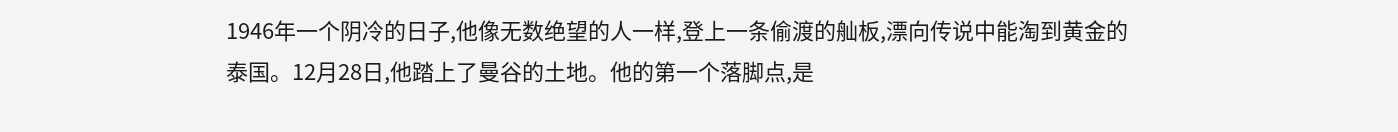1946年一个阴冷的日子,他像无数绝望的人一样,登上一条偷渡的舢板,漂向传说中能淘到黄金的泰国。12月28日,他踏上了曼谷的土地。他的第一个落脚点,是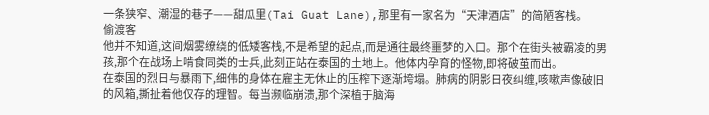一条狭窄、潮湿的巷子——甜瓜里(Tai Guat Lane),那里有一家名为“天津酒店”的简陋客栈。
偷渡客
他并不知道,这间烟雾缭绕的低矮客栈,不是希望的起点,而是通往最终噩梦的入口。那个在街头被霸凌的男孩,那个在战场上啃食同类的士兵,此刻正站在泰国的土地上。他体内孕育的怪物,即将破茧而出。
在泰国的烈日与暴雨下,细伟的身体在雇主无休止的压榨下逐渐垮塌。肺病的阴影日夜纠缠,咳嗽声像破旧的风箱,撕扯着他仅存的理智。每当濒临崩溃,那个深植于脑海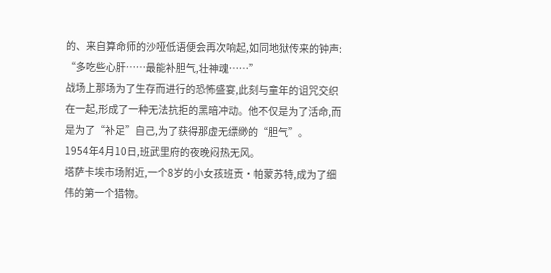的、来自算命师的沙哑低语便会再次响起,如同地狱传来的钟声:
“多吃些心肝……最能补胆气,壮神魂……”
战场上那场为了生存而进行的恐怖盛宴,此刻与童年的诅咒交织在一起,形成了一种无法抗拒的黑暗冲动。他不仅是为了活命,而是为了“补足”自己,为了获得那虚无缥缈的“胆气”。
1954年4月10日,班武里府的夜晚闷热无风。
塔萨卡埃市场附近,一个8岁的小女孩班贡·帕蒙苏特,成为了细伟的第一个猎物。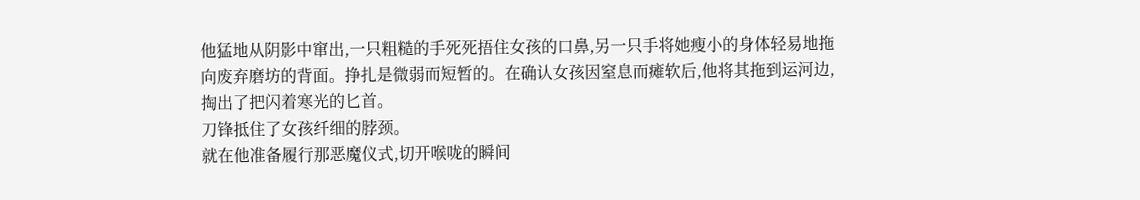他猛地从阴影中窜出,一只粗糙的手死死捂住女孩的口鼻,另一只手将她瘦小的身体轻易地拖向废弃磨坊的背面。挣扎是微弱而短暂的。在确认女孩因窒息而瘫软后,他将其拖到运河边,掏出了把闪着寒光的匕首。
刀锋抵住了女孩纤细的脖颈。
就在他准备履行那恶魔仪式,切开喉咙的瞬间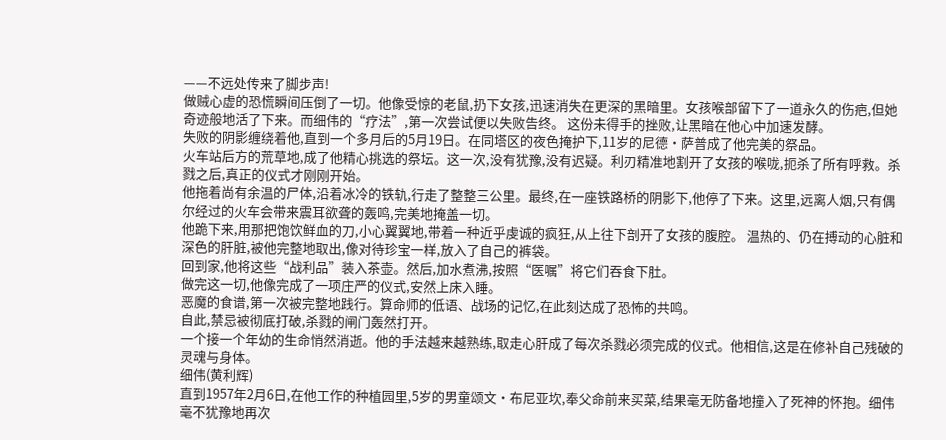——不远处传来了脚步声!
做贼心虚的恐慌瞬间压倒了一切。他像受惊的老鼠,扔下女孩,迅速消失在更深的黑暗里。女孩喉部留下了一道永久的伤疤,但她奇迹般地活了下来。而细伟的“疗法”,第一次尝试便以失败告终。 这份未得手的挫败,让黑暗在他心中加速发酵。
失败的阴影缠绕着他,直到一个多月后的5月19日。在同塔区的夜色掩护下,11岁的尼德·萨普成了他完美的祭品。
火车站后方的荒草地,成了他精心挑选的祭坛。这一次,没有犹豫,没有迟疑。利刃精准地割开了女孩的喉咙,扼杀了所有呼救。杀戮之后,真正的仪式才刚刚开始。
他拖着尚有余温的尸体,沿着冰冷的铁轨,行走了整整三公里。最终,在一座铁路桥的阴影下,他停了下来。这里,远离人烟,只有偶尔经过的火车会带来震耳欲聋的轰鸣,完美地掩盖一切。
他跪下来,用那把饱饮鲜血的刀,小心翼翼地,带着一种近乎虔诚的疯狂,从上往下剖开了女孩的腹腔。 温热的、仍在搏动的心脏和深色的肝脏,被他完整地取出,像对待珍宝一样,放入了自己的裤袋。
回到家,他将这些“战利品”装入茶壶。然后,加水煮沸,按照“医嘱”将它们吞食下肚。
做完这一切,他像完成了一项庄严的仪式,安然上床入睡。
恶魔的食谱,第一次被完整地践行。算命师的低语、战场的记忆,在此刻达成了恐怖的共鸣。
自此,禁忌被彻底打破,杀戮的闸门轰然打开。
一个接一个年幼的生命悄然消逝。他的手法越来越熟练,取走心肝成了每次杀戮必须完成的仪式。他相信,这是在修补自己残破的灵魂与身体。
细伟(黄利辉)
直到1957年2月6日,在他工作的种植园里,5岁的男童颂文·布尼亚坎,奉父命前来买菜,结果毫无防备地撞入了死神的怀抱。细伟毫不犹豫地再次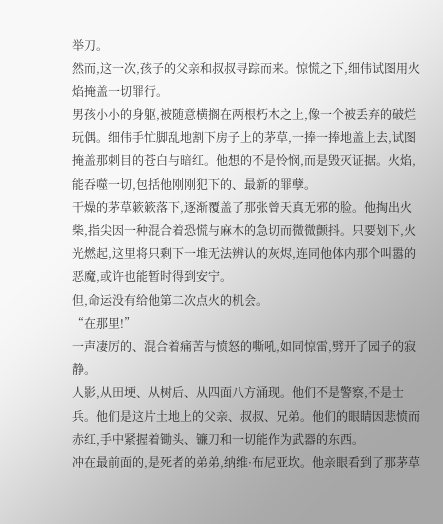举刀。
然而,这一次,孩子的父亲和叔叔寻踪而来。惊慌之下,细伟试图用火焰掩盖一切罪行。
男孩小小的身躯,被随意横搁在两根朽木之上,像一个被丢弃的破烂玩偶。细伟手忙脚乱地割下房子上的茅草,一捧一捧地盖上去,试图掩盖那刺目的苍白与暗红。他想的不是怜悯,而是毁灭证据。火焰,能吞噬一切,包括他刚刚犯下的、最新的罪孽。
干燥的茅草簌簌落下,逐渐覆盖了那张曾天真无邪的脸。他掏出火柴,指尖因一种混合着恐慌与麻木的急切而微微颤抖。只要划下,火光燃起,这里将只剩下一堆无法辨认的灰烬,连同他体内那个叫嚣的恶魔,或许也能暂时得到安宁。
但,命运没有给他第二次点火的机会。
“在那里!”
一声凄厉的、混合着痛苦与愤怒的嘶吼,如同惊雷,劈开了园子的寂静。
人影,从田埂、从树后、从四面八方涌现。他们不是警察,不是士兵。他们是这片土地上的父亲、叔叔、兄弟。他们的眼睛因悲愤而赤红,手中紧握着锄头、镰刀和一切能作为武器的东西。
冲在最前面的,是死者的弟弟,纳维·布尼亚坎。他亲眼看到了那茅草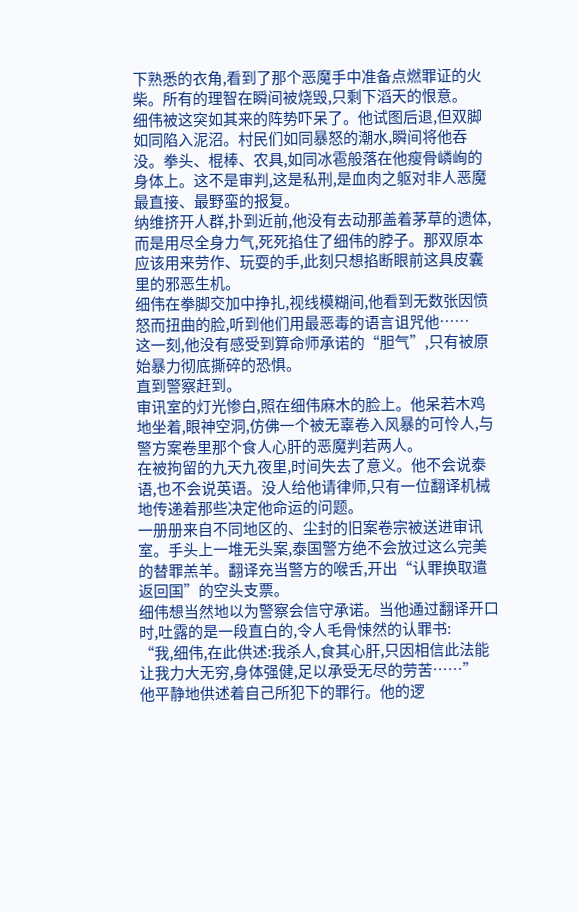下熟悉的衣角,看到了那个恶魔手中准备点燃罪证的火柴。所有的理智在瞬间被烧毁,只剩下滔天的恨意。
细伟被这突如其来的阵势吓呆了。他试图后退,但双脚如同陷入泥沼。村民们如同暴怒的潮水,瞬间将他吞没。拳头、棍棒、农具,如同冰雹般落在他瘦骨嶙峋的身体上。这不是审判,这是私刑,是血肉之躯对非人恶魔最直接、最野蛮的报复。
纳维挤开人群,扑到近前,他没有去动那盖着茅草的遗体,而是用尽全身力气,死死掐住了细伟的脖子。那双原本应该用来劳作、玩耍的手,此刻只想掐断眼前这具皮囊里的邪恶生机。
细伟在拳脚交加中挣扎,视线模糊间,他看到无数张因愤怒而扭曲的脸,听到他们用最恶毒的语言诅咒他……
这一刻,他没有感受到算命师承诺的“胆气”,只有被原始暴力彻底撕碎的恐惧。
直到警察赶到。
审讯室的灯光惨白,照在细伟麻木的脸上。他呆若木鸡地坐着,眼神空洞,仿佛一个被无辜卷入风暴的可怜人,与警方案卷里那个食人心肝的恶魔判若两人。
在被拘留的九天九夜里,时间失去了意义。他不会说泰语,也不会说英语。没人给他请律师,只有一位翻译机械地传递着那些决定他命运的问题。
一册册来自不同地区的、尘封的旧案卷宗被送进审讯室。手头上一堆无头案,泰国警方绝不会放过这么完美的替罪羔羊。翻译充当警方的喉舌,开出“认罪换取遣返回国”的空头支票。
细伟想当然地以为警察会信守承诺。当他通过翻译开口时,吐露的是一段直白的,令人毛骨悚然的认罪书:
“我,细伟,在此供述:我杀人,食其心肝,只因相信此法能让我力大无穷,身体强健,足以承受无尽的劳苦……”
他平静地供述着自己所犯下的罪行。他的逻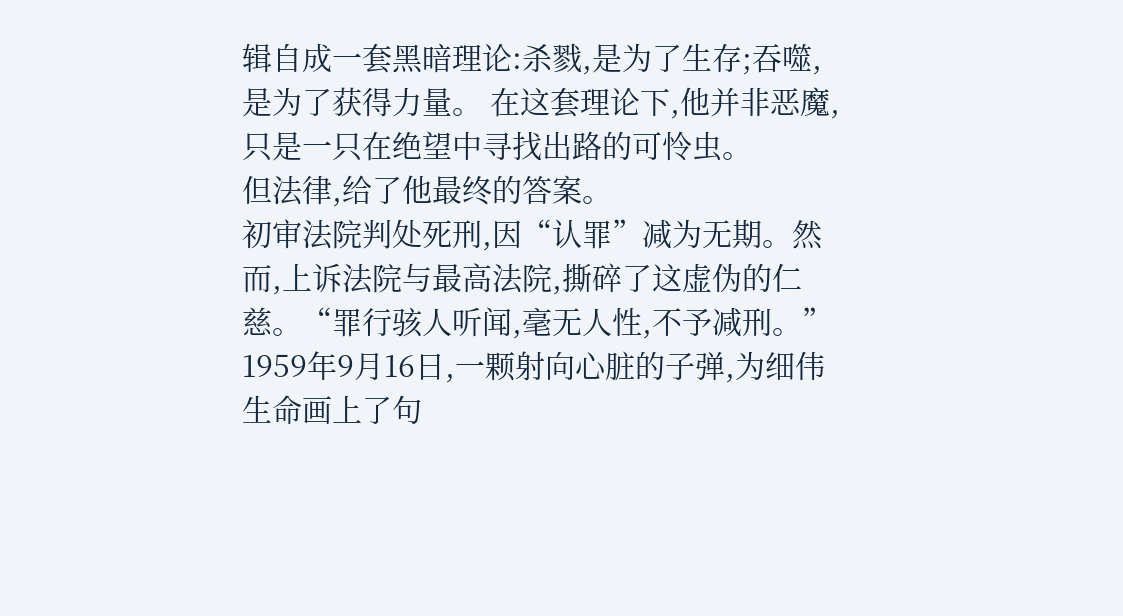辑自成一套黑暗理论:杀戮,是为了生存;吞噬,是为了获得力量。 在这套理论下,他并非恶魔,只是一只在绝望中寻找出路的可怜虫。
但法律,给了他最终的答案。
初审法院判处死刑,因“认罪”减为无期。然而,上诉法院与最高法院,撕碎了这虚伪的仁慈。“罪行骇人听闻,毫无人性,不予减刑。” 1959年9月16日,一颗射向心脏的子弹,为细伟生命画上了句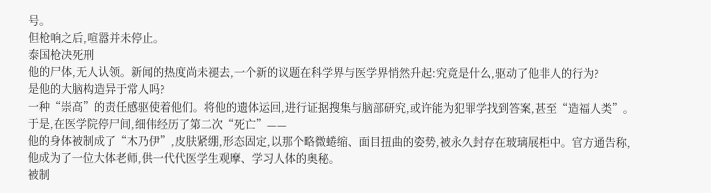号。
但枪响之后,喧嚣并未停止。
泰国枪决死刑
他的尸体,无人认领。新闻的热度尚未褪去,一个新的议题在科学界与医学界悄然升起:究竟是什么,驱动了他非人的行为?
是他的大脑构造异于常人吗?
一种“崇高”的责任感驱使着他们。将他的遗体运回,进行证据搜集与脑部研究,或许能为犯罪学找到答案,甚至“造福人类”。
于是,在医学院停尸间,细伟经历了第二次“死亡”——
他的身体被制成了“木乃伊”,皮肤紧绷,形态固定,以那个略微蜷缩、面目扭曲的姿势,被永久封存在玻璃展柜中。官方通告称,他成为了一位大体老师,供一代代医学生观摩、学习人体的奥秘。
被制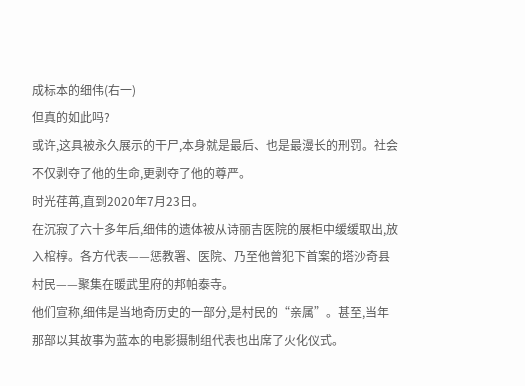成标本的细伟(右一)
但真的如此吗?
或许,这具被永久展示的干尸,本身就是最后、也是最漫长的刑罚。社会不仅剥夺了他的生命,更剥夺了他的尊严。
时光荏苒,直到2020年7月23日。
在沉寂了六十多年后,细伟的遗体被从诗丽吉医院的展柜中缓缓取出,放入棺椁。各方代表——惩教署、医院、乃至他曾犯下首案的塔沙奇县村民——聚集在暖武里府的邦帕泰寺。
他们宣称,细伟是当地奇历史的一部分,是村民的“亲属”。甚至,当年那部以其故事为蓝本的电影摄制组代表也出席了火化仪式。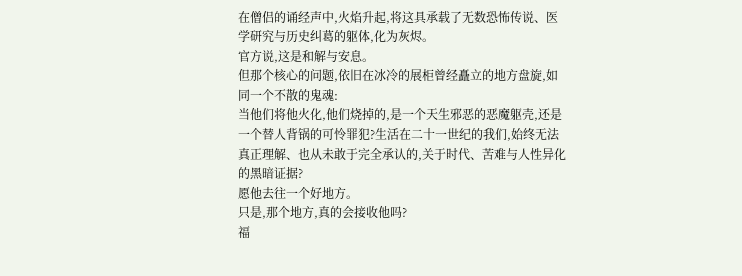在僧侣的诵经声中,火焰升起,将这具承载了无数恐怖传说、医学研究与历史纠葛的躯体,化为灰烬。
官方说,这是和解与安息。
但那个核心的问题,依旧在冰冷的展柜曾经矗立的地方盘旋,如同一个不散的鬼魂:
当他们将他火化,他们烧掉的,是一个天生邪恶的恶魔躯壳,还是一个替人背锅的可怜罪犯?生活在二十一世纪的我们,始终无法真正理解、也从未敢于完全承认的,关于时代、苦难与人性异化的黑暗证据?
愿他去往一个好地方。
只是,那个地方,真的会接收他吗?
福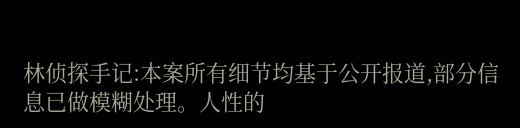林侦探手记:本案所有细节均基于公开报道,部分信息已做模糊处理。人性的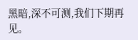黑暗,深不可测,我们下期再见。